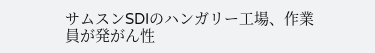サムスンSDIのハンガリー工場、作業員が発がん性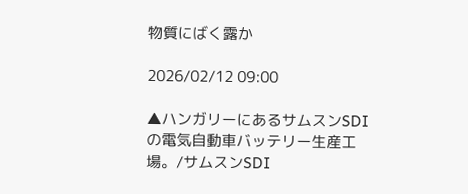物質にばく露か

2026/02/12 09:00

▲ハンガリーにあるサムスンSDIの電気自動車バッテリー生産工場。/サムスンSDI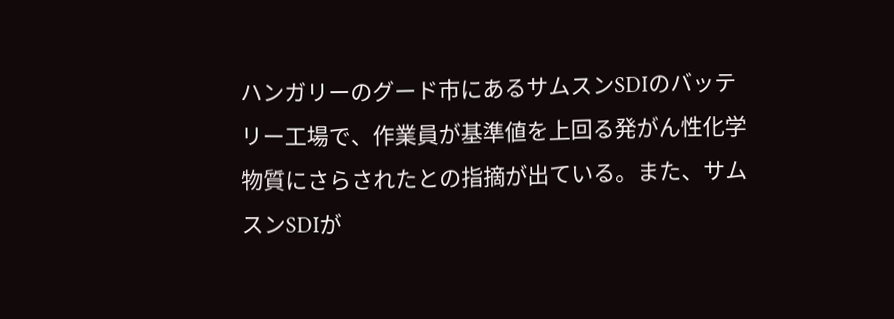ハンガリーのグード市にあるサムスンSDIのバッテリー工場で、作業員が基準値を上回る発がん性化学物質にさらされたとの指摘が出ている。また、サムスンSDIが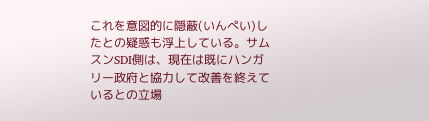これを意図的に隠蔽(いんぺい)したとの疑惑も浮上している。サムスンSDI側は、現在は既にハンガリー政府と協力して改善を終えているとの立場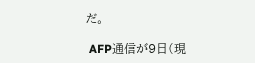だ。

 AFP通信が9日(現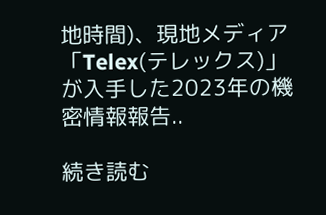地時間)、現地メディア「Telex(テレックス)」が入手した2023年の機密情報報告..

続き読む